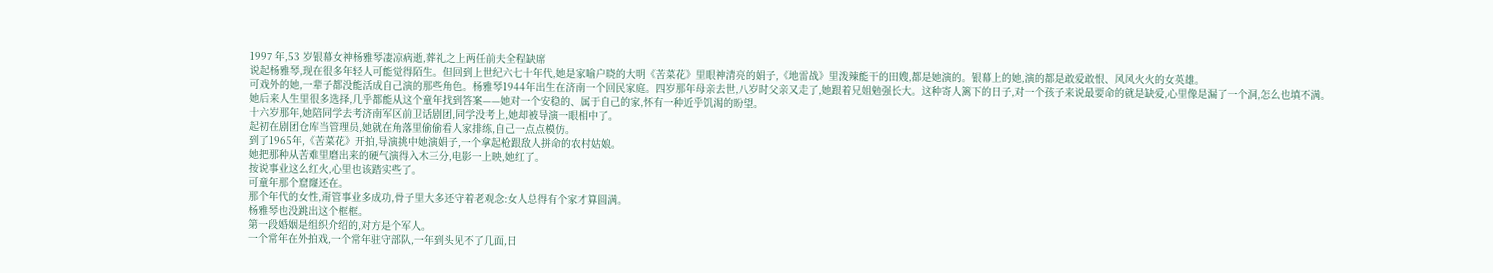1997 年,53 岁银幕女神杨雅琴凄凉病逝,葬礼之上两任前夫全程缺席
说起杨雅琴,现在很多年轻人可能觉得陌生。但回到上世纪六七十年代,她是家喻户晓的大明《苦菜花》里眼神清亮的娟子,《地雷战》里泼辣能干的田嫂,都是她演的。银幕上的她,演的都是敢爱敢恨、风风火火的女英雄。
可戏外的她,一辈子都没能活成自己演的那些角色。杨雅琴1944年出生在济南一个回民家庭。四岁那年母亲去世,八岁时父亲又走了,她跟着兄姐勉强长大。这种寄人篱下的日子,对一个孩子来说最要命的就是缺爱,心里像是漏了一个洞,怎么也填不满。
她后来人生里很多选择,几乎都能从这个童年找到答案——她对一个安稳的、属于自己的家,怀有一种近乎饥渴的盼望。
十六岁那年,她陪同学去考济南军区前卫话剧团,同学没考上,她却被导演一眼相中了。
起初在剧团仓库当管理员,她就在角落里偷偷看人家排练,自己一点点模仿。
到了1965年,《苦菜花》开拍,导演挑中她演娟子,一个拿起枪跟敌人拼命的农村姑娘。
她把那种从苦难里磨出来的硬气演得入木三分,电影一上映,她红了。
按说事业这么红火,心里也该踏实些了。
可童年那个窟窿还在。
那个年代的女性,甭管事业多成功,骨子里大多还守着老观念:女人总得有个家才算圆满。
杨雅琴也没跳出这个框框。
第一段婚姻是组织介绍的,对方是个军人。
一个常年在外拍戏,一个常年驻守部队,一年到头见不了几面,日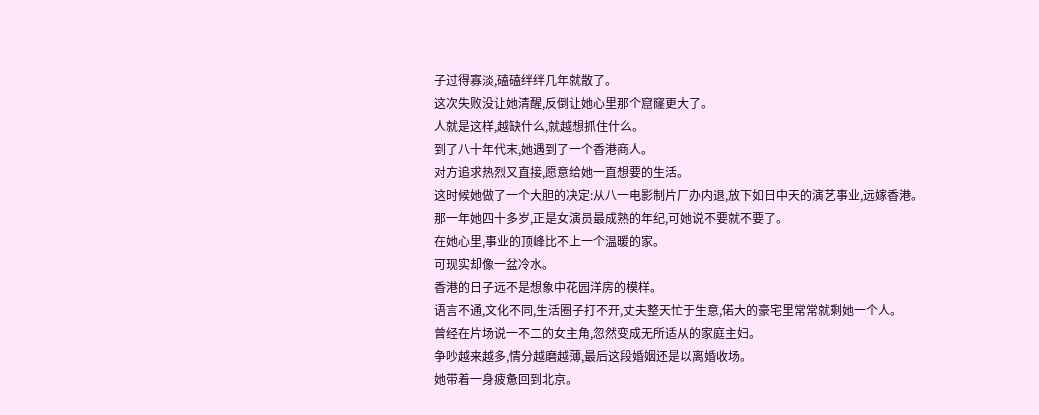子过得寡淡,磕磕绊绊几年就散了。
这次失败没让她清醒,反倒让她心里那个窟窿更大了。
人就是这样,越缺什么,就越想抓住什么。
到了八十年代末,她遇到了一个香港商人。
对方追求热烈又直接,愿意给她一直想要的生活。
这时候她做了一个大胆的决定:从八一电影制片厂办内退,放下如日中天的演艺事业,远嫁香港。
那一年她四十多岁,正是女演员最成熟的年纪,可她说不要就不要了。
在她心里,事业的顶峰比不上一个温暖的家。
可现实却像一盆冷水。
香港的日子远不是想象中花园洋房的模样。
语言不通,文化不同,生活圈子打不开,丈夫整天忙于生意,偌大的豪宅里常常就剩她一个人。
曾经在片场说一不二的女主角,忽然变成无所适从的家庭主妇。
争吵越来越多,情分越磨越薄,最后这段婚姻还是以离婚收场。
她带着一身疲惫回到北京。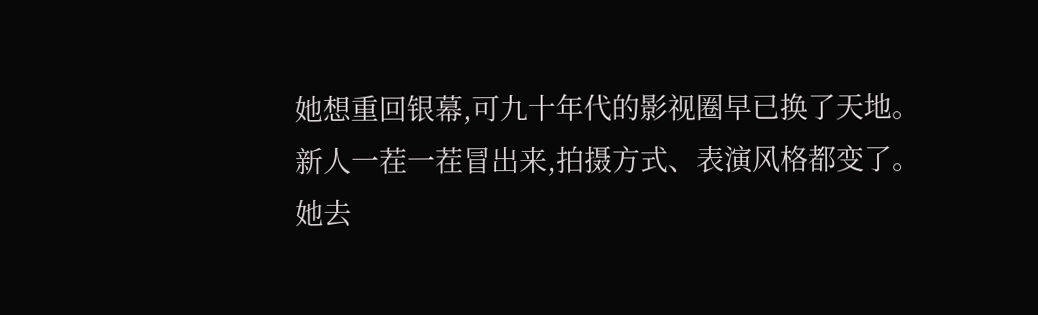她想重回银幕,可九十年代的影视圈早已换了天地。
新人一茬一茬冒出来,拍摄方式、表演风格都变了。
她去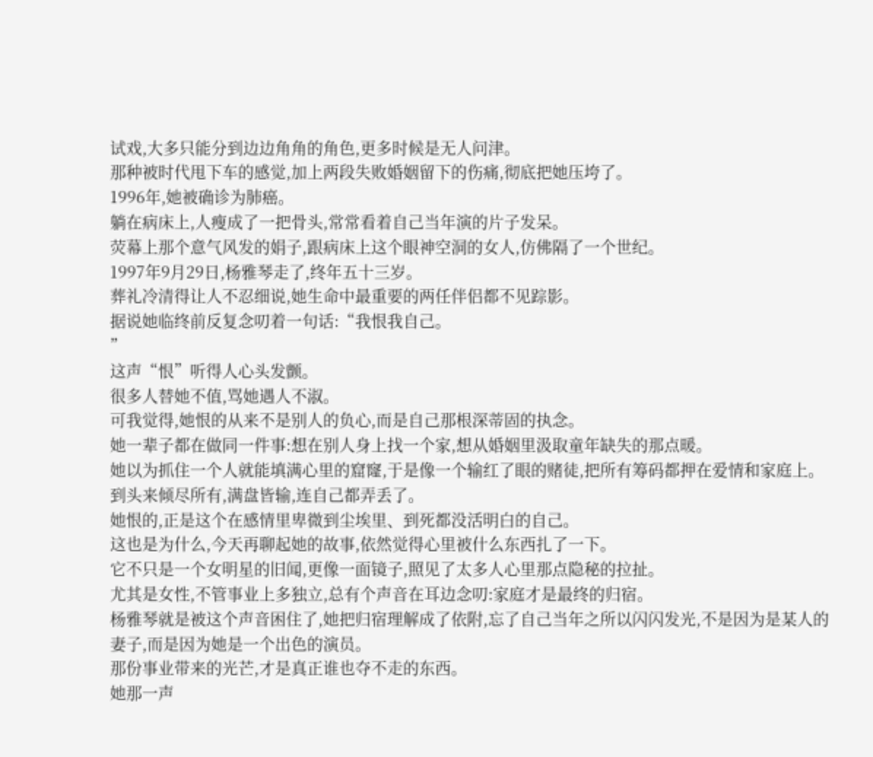试戏,大多只能分到边边角角的角色,更多时候是无人问津。
那种被时代甩下车的感觉,加上两段失败婚姻留下的伤痛,彻底把她压垮了。
1996年,她被确诊为肺癌。
躺在病床上,人瘦成了一把骨头,常常看着自己当年演的片子发呆。
荧幕上那个意气风发的娟子,跟病床上这个眼神空洞的女人,仿佛隔了一个世纪。
1997年9月29日,杨雅琴走了,终年五十三岁。
葬礼冷清得让人不忍细说,她生命中最重要的两任伴侣都不见踪影。
据说她临终前反复念叨着一句话:“我恨我自己。
”
这声“恨”听得人心头发颤。
很多人替她不值,骂她遇人不淑。
可我觉得,她恨的从来不是别人的负心,而是自己那根深蒂固的执念。
她一辈子都在做同一件事:想在别人身上找一个家,想从婚姻里汲取童年缺失的那点暖。
她以为抓住一个人就能填满心里的窟窿,于是像一个输红了眼的赌徒,把所有筹码都押在爱情和家庭上。
到头来倾尽所有,满盘皆输,连自己都弄丢了。
她恨的,正是这个在感情里卑微到尘埃里、到死都没活明白的自己。
这也是为什么,今天再聊起她的故事,依然觉得心里被什么东西扎了一下。
它不只是一个女明星的旧闻,更像一面镜子,照见了太多人心里那点隐秘的拉扯。
尤其是女性,不管事业上多独立,总有个声音在耳边念叨:家庭才是最终的归宿。
杨雅琴就是被这个声音困住了,她把归宿理解成了依附,忘了自己当年之所以闪闪发光,不是因为是某人的妻子,而是因为她是一个出色的演员。
那份事业带来的光芒,才是真正谁也夺不走的东西。
她那一声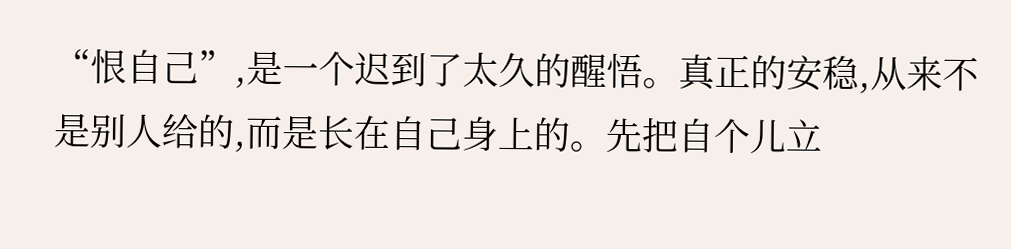“恨自己”,是一个迟到了太久的醒悟。真正的安稳,从来不是别人给的,而是长在自己身上的。先把自个儿立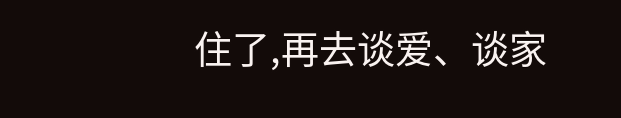住了,再去谈爱、谈家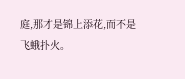庭,那才是锦上添花,而不是飞蛾扑火。